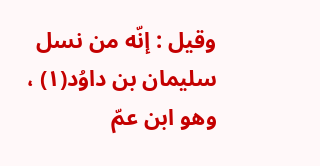وقيل : إنّه من نسل سليمان بن داوُد(١) ، وهو ابن عمّ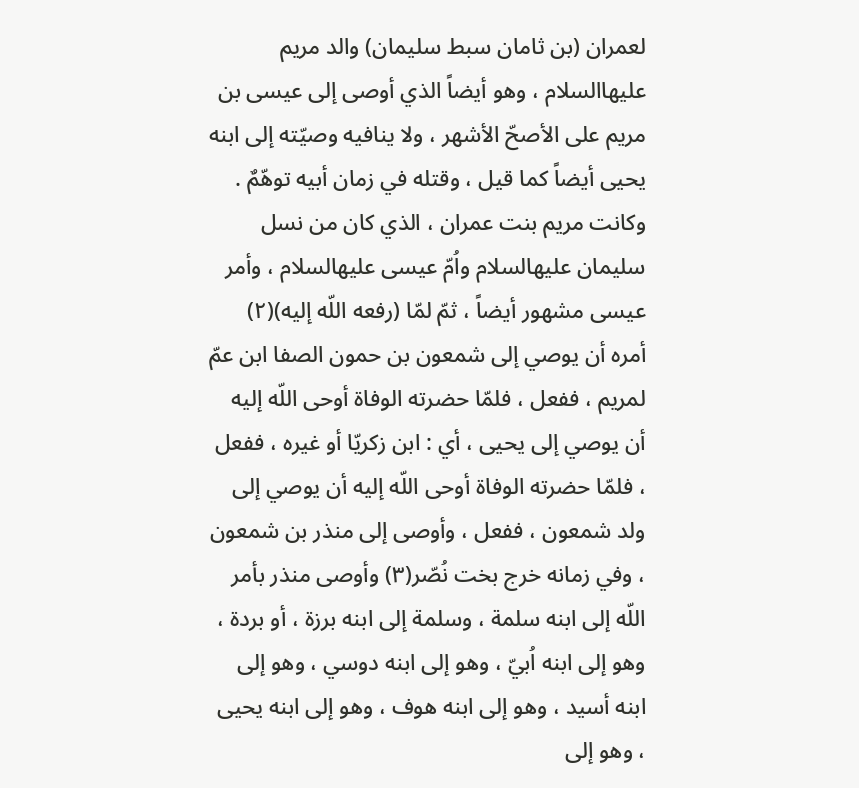لعمران (بن ثامان سبط سليمان) والد مريم عليهاالسلام ، وهو أيضاً الذي أوصى إلى عيسى بن مريم على الأصحّ الأشهر ، ولا ينافيه وصيّته إلى ابنه يحيى أيضاً كما قيل ، وقتله في زمان أبيه توهّمٌ . وكانت مريم بنت عمران ، الذي كان من نسل سليمان عليهالسلام واُمّ عيسى عليهالسلام ، وأمر عيسى مشهور أيضاً ، ثمّ لمّا (رفعه اللّه إليه)(٢) أمره أن يوصي إلى شمعون بن حمون الصفا ابن عمّ لمريم ، ففعل ، فلمّا حضرته الوفاة أوحى اللّه إليه أن يوصي إلى يحيى ، أي : ابن زكريّا أو غيره ، ففعل ، فلمّا حضرته الوفاة أوحى اللّه إليه أن يوصي إلى ولد شمعون ، ففعل ، وأوصى إلى منذر بن شمعون ، وفي زمانه خرج بخت نُصّر(٣) وأوصى منذر بأمر اللّه إلى ابنه سلمة ، وسلمة إلى ابنه برزة ، أو بردة ، وهو إلى ابنه اُبيّ ، وهو إلى ابنه دوسي ، وهو إلى ابنه أسيد ، وهو إلى ابنه هوف ، وهو إلى ابنه يحيى ، وهو إلى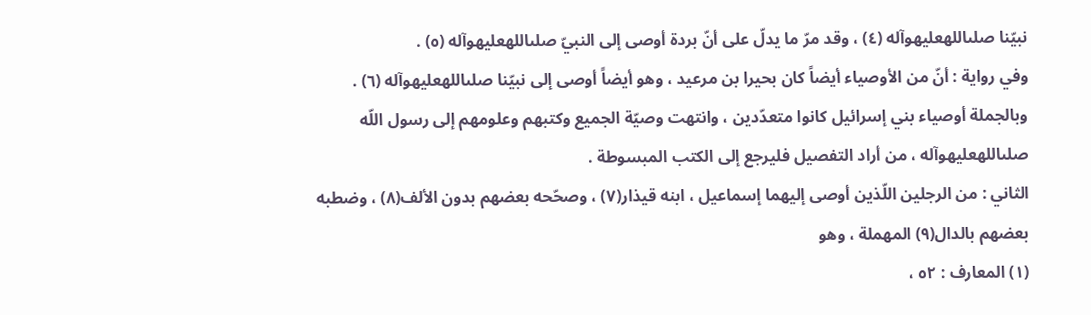نبيّنا صلىاللهعليهوآله (٤) ، وقد مرّ ما يدلّ على أنّ بردة أوصى إلى النبيّ صلىاللهعليهوآله (٥) .
وفي رواية : أنّ من الأوصياء أيضاً كان بحيرا بن مرعيد ، وهو أيضاً أوصى إلى نبيّنا صلىاللهعليهوآله (٦) .
وبالجملة أوصياء بني إسرائيل كانوا متعدّدين ، وانتهت وصيّة الجميع وكتبهم وعلومهم إلى رسول اللّه صلىاللهعليهوآله ، من أراد التفصيل فليرجع إلى الكتب المبسوطة .
الثاني : من الرجلين اللّذين أوصى إليهما إسماعيل ، ابنه قيذار(٧) ، وصحّحه بعضهم بدون الألف(٨) ، وضطبه بعضهم بالدال(٩) المهملة ، وهو
(١) المعارف : ٥٢ ،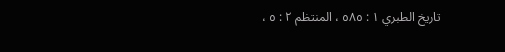تاريخ الطبري ١ : ٥٨٥ ، المنتظم ٢ : ٥ ،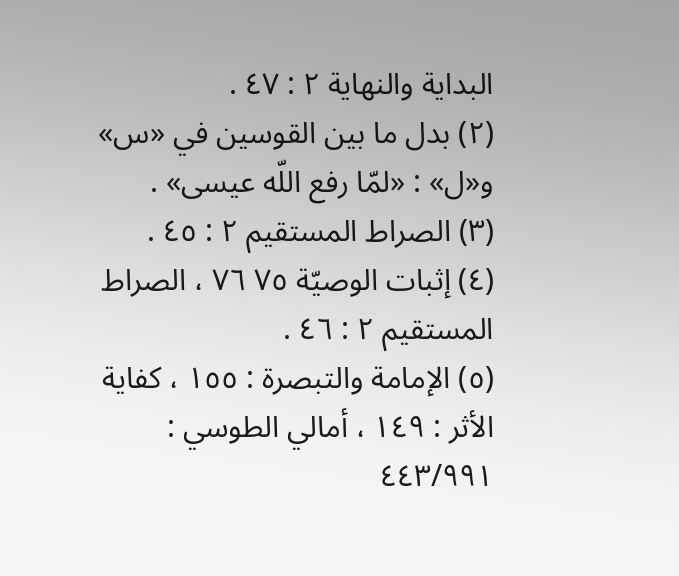البداية والنهاية ٢ : ٤٧ .
(٢) بدل ما بين القوسين في «س» و«ل» : «لمّا رفع اللّه عيسى» .
(٣) الصراط المستقيم ٢ : ٤٥ .
(٤) إثبات الوصيّة ٧٥ ٧٦ ، الصراط المستقيم ٢ : ٤٦ .
(٥) الإمامة والتبصرة : ١٥٥ ، كفاية الأثر : ١٤٩ ، أمالي الطوسي : ٤٤٣/٩٩١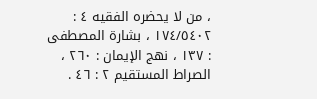، من لا يحضره الفقيه ٤ : ١٧٤/٥٤٠٢ ، بشارة المصطفى : ١٣٧ ، نهج الإيمان : ٢٦٠ ، الصراط المستقيم ٢ : ٤٦ .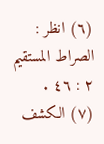(٦) انظر : الصراط المستقيم ٢ : ٤٦ .
(٧) الكشف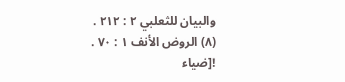والبيان للثعلبي ٢ : ٢١٢ .
(٨) الروض الأنف ١ : ٧٠ .
![ضياء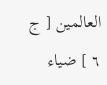العالمين [ ج ٦ ] ضياء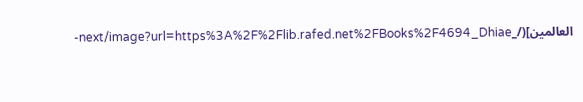العالمين](/_next/image?url=https%3A%2F%2Flib.rafed.net%2FBooks%2F4694_Dhiae-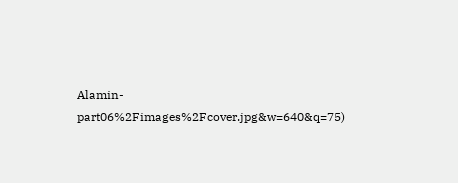Alamin-part06%2Fimages%2Fcover.jpg&w=640&q=75)